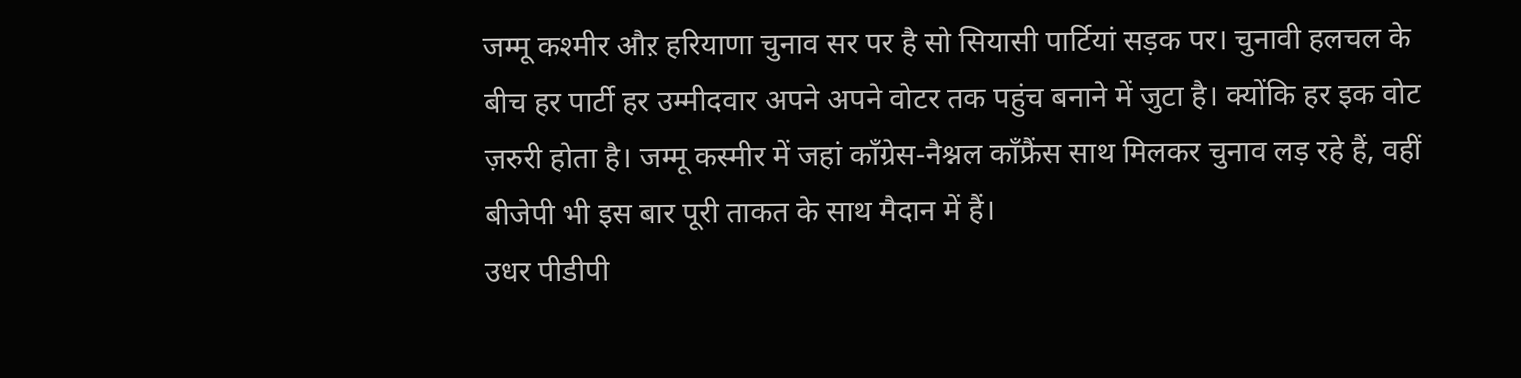जम्मू कश्मीर औऱ हरियाणा चुनाव सर पर है सो सियासी पार्टियां सड़क पर। चुनावी हलचल के बीच हर पार्टी हर उम्मीदवार अपने अपने वोटर तक पहुंच बनाने में जुटा है। क्योंकि हर इक वोट ज़रुरी होता है। जम्मू कस्मीर में जहां कॉंग्रेस-नैश्नल कॉंफ्रैंस साथ मिलकर चुनाव लड़ रहे हैं, वहीं बीजेपी भी इस बार पूरी ताकत के साथ मैदान में हैं।
उधर पीडीपी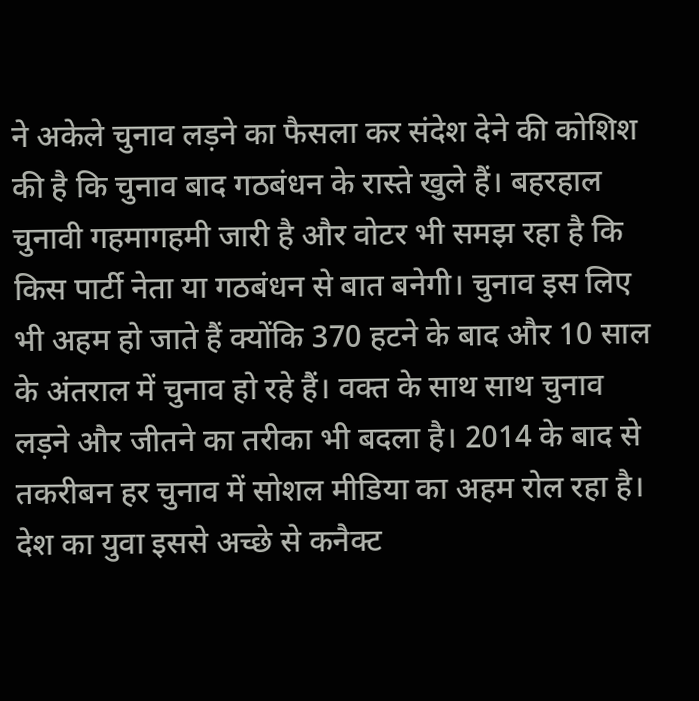ने अकेले चुनाव लड़ने का फैसला कर संदेश देने की कोशिश की है कि चुनाव बाद गठबंधन के रास्ते खुले हैं। बहरहाल चुनावी गहमागहमी जारी है और वोटर भी समझ रहा है कि किस पार्टी नेता या गठबंधन से बात बनेगी। चुनाव इस लिए भी अहम हो जाते हैं क्योंकि 370 हटने के बाद और 10 साल के अंतराल में चुनाव हो रहे हैं। वक्त के साथ साथ चुनाव लड़ने और जीतने का तरीका भी बदला है। 2014 के बाद से तकरीबन हर चुनाव में सोशल मीडिया का अहम रोल रहा है। देश का युवा इससे अच्छे से कनैक्ट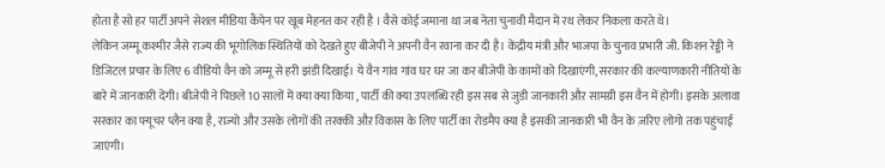होता है सो हर पार्टी अपने सेशल मीडिया कैंपेन पर खूब मेहनत कर रही है । वैसे कोई जमाना था जब नेता चुनावी मैदान में रथ लेकर निकला करते थे।
लेकिन जम्मू कश्मीर जैसे राज्य की भूगोलिक स्थितियों को देखते हुए बीजेपी ने अपनी वैन रवाना कर दी है। केंद्रीय मंत्री और भाजपा के चुनाव प्रभारी जी. किशन रेड्डी ने डिजिटल प्रचार के लिए 6 वीडियो वैन को जम्मू से हरी झंडी दिखाई। ये वैन गांव गांव घर घर जा कर बीजेपी के कामों को दिखाएंगी, सरकार की कल्याणकारी नीतियों के बारे में जानकारी देंगी। बीजेपी ने पिछले 10 सालों में क्या क्या किया , पार्टी की क्या उपलब्धि रही इस सब से जुडी जानकारी औऱ सामग्री इस वैन में होगी। इसके अलावा सरकार का फ्यूचर प्लैन क्या है, राज्यो और उसके लोगों की तरक्की औऱ विकास के लिए पार्टी का रोडमैप क्या है इसकी जानकारी भी वैन के ज़रिए लोगो तक पहुंचाई जाएंगी।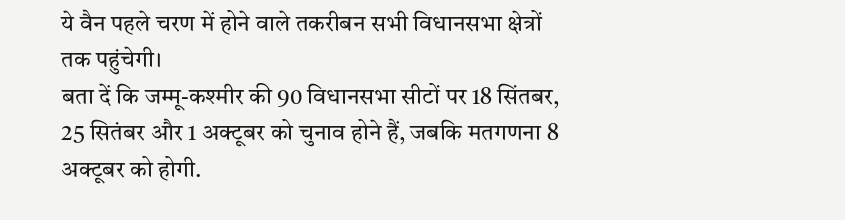ये वैन पहले चरण में होने वाले तकरीबन सभी विधानसभा क्षेत्रों तक पहुंचेगी।
बता दें कि जम्मू-कश्मीर की 90 विधानसभा सीटों पर 18 सिंतबर, 25 सितंबर और 1 अक्टूबर को चुनाव होने हैं, जबकि मतगणना 8 अक्टूबर को होगी.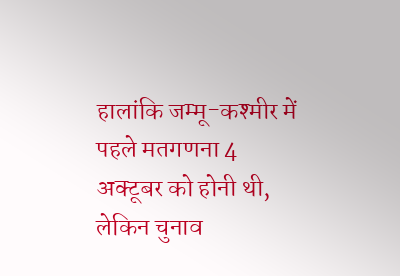हालांकि जम्मू-कश्मीर में पहले मतगणना 4 अक्टूबर को होनी थी, लेकिन चुनाव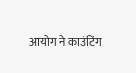आयोग ने काउंटिंग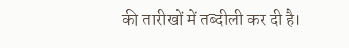की तारीखों में तब्दीली कर दी है।